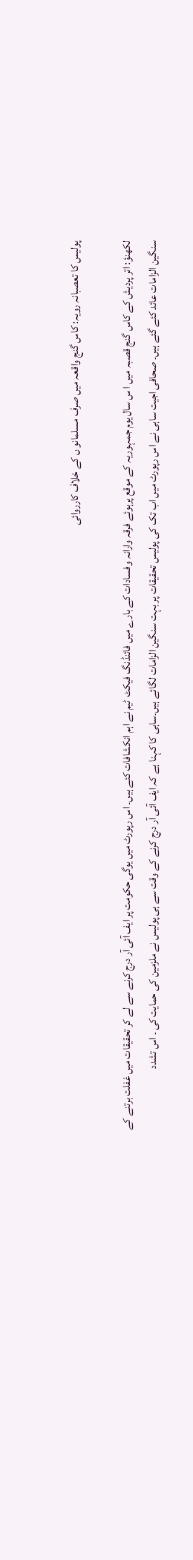پولیس کا تعصبانہ رویہ: کاس گنج واقعہ میں صرف مسلمانو ں کے خلاف کارروائی

لکھنؤ: اتر پردیش کے کاس گنج قصبہ میں ا س سال یوم جمہوریہ کے موقع پرہوئے فرقہ وارانہ وفسادات کے بارے میں فائنڈنگ فیکٹ ٹیم نے اہم انکشافات کئے ہیں۔ اس رپورٹ میں یوگی حکومت پر ایف آئی آر درج کرنے سے لے کر تحقیقات میں غفلت برتنے کے سنگین الزامات عائد کئے گئے ہیں۔ صحافی اجیت ساہی نے اس رپورٹ میں اب تک کی پولیس تحقیقات پر بہت سنگین الزامات لگائے ہیں۔ساہی کا کہنا ہے کہ ایف آئی آر درج کرنے کے وقت سے ہی پولیس نے ملزمین کی حمایت کی ۔ اس تشدد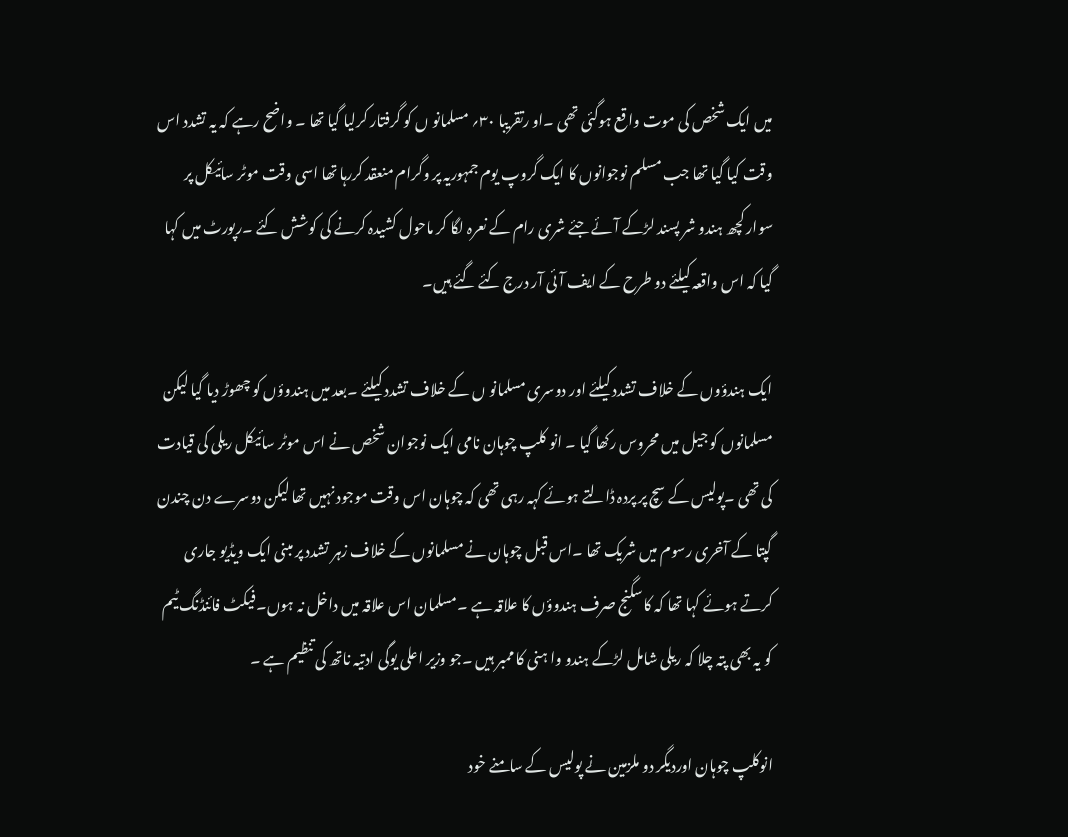میں ایک شخص کی موت واقع ہوگئی تھی ۔او رتقریبا ۳۰؍ مسلمانو ں کو گرفتار کرلیا گیا تھا ۔ واضح رہے کہ یہ تشدد اس وقت کیا گیا تھا جب مسلم نوجوانوں کا ایک گروپ یوم جمہوریہ پر وگرام منعقد کررہا تھا اسی وقت موٹر سائیکل پر سوار کچھ ہندو شر پسند لڑکے آئے جئے شری رام کے نعرہ لگا کر ماحول کشیدہ کرنے کی کوشش کئے ۔رپورٹ میں کہا گیا کہ اس واقعہ کیلئے دو طرح کے ایف آئی آر درج کئے گئے ہیں۔

ایک ہندؤوں کے خلاف تشدد کیلئے اور دوسری مسلمانو ں کے خلاف تشدد کیلئے ۔بعد میں ہندوؤں کو چھوڑ دیا گیا لیکن مسلمانوں کو جیل میں محروس رکھا گیا ۔ انو کلپ چوہان نامی ایک نوجوان شخص نے اس موٹر سائیکل ریلی کی قیادت کی تھی ۔پولیس کے سچ پر پردہ ڈالتے ہوئے کہہ رہی تھی کہ چوہان اس وقت موجود نہیں تھا لیکن دوسرے دن چندن گپتا کے آخری رسوم میں شریک تھا ۔اس قبل چوہان نے مسلمانوں کے خلاف زہر تشدد پر مبنی ایک ویڈیو جاری کرتے ہوئے کہا تھا کہ کاسگنج صرف ہندوؤں کا علاقہ ہے ۔مسلمان اس علاقہ میں داخل نہ ہوں۔فیکٹ فائنڈنگ ٹیم کو یہ بھی پتہ چلا کہ ریلی شامل لڑکے ہندو وا ہنی کا ممبر ہیں ۔جو وزیر اعلی یوگی ادتیہ ناتھ کی تنظیم ہے ۔

انوکلپ چوہان اوردیگر دو ملزمین نے پولیس کے سامنے خود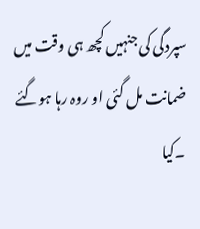سپردگی کی جنہیں کچھ ہی وقت میں ضمانت مل گئی او روہ رہا ہوگئے ۔کیا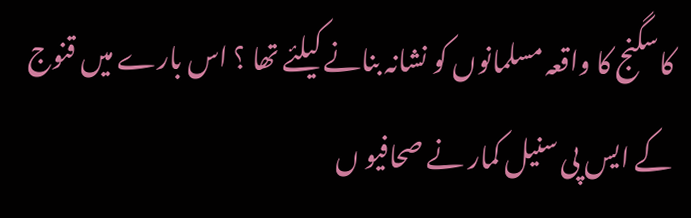کاسگنج کا واقعہ مسلمانوں کو نشانہ بنانے کیلئے تھا ؟ اس بارے میں قنوج کے ایس پی سنیل کمار نے صحافیو ں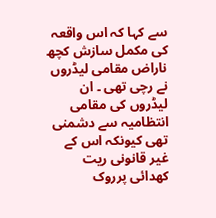سے کہا کہ اس واقعہ کی مکمل سازش کچھ ناراض مقامی لیڈروں نے رچی تھی ۔ ان لیڈروں کی مقامی انتظامیہ سے دشمنی تھی کیونکہ اس کے غیر قانونی ریت کھدائی پرروک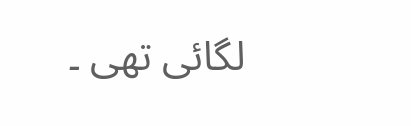لگائی تھی ۔